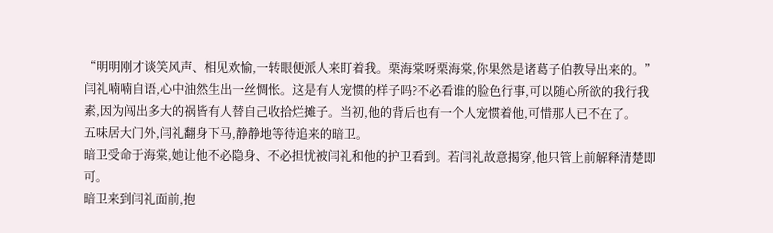“明明刚才谈笑风声、相见欢愉,一转眼便派人来盯着我。栗海棠呀栗海棠,你果然是诸葛子伯教导出来的。”
闫礼喃喃自语,心中油然生出一丝惆怅。这是有人宠惯的样子吗?不必看谁的脸色行事,可以随心所欲的我行我素,因为闯出多大的祸皆有人替自己收拾烂摊子。当初,他的背后也有一个人宠惯着他,可惜那人已不在了。
五味居大门外,闫礼翻身下马,静静地等待追来的暗卫。
暗卫受命于海棠,她让他不必隐身、不必担忧被闫礼和他的护卫看到。若闫礼故意揭穿,他只管上前解释清楚即可。
暗卫来到闫礼面前,抱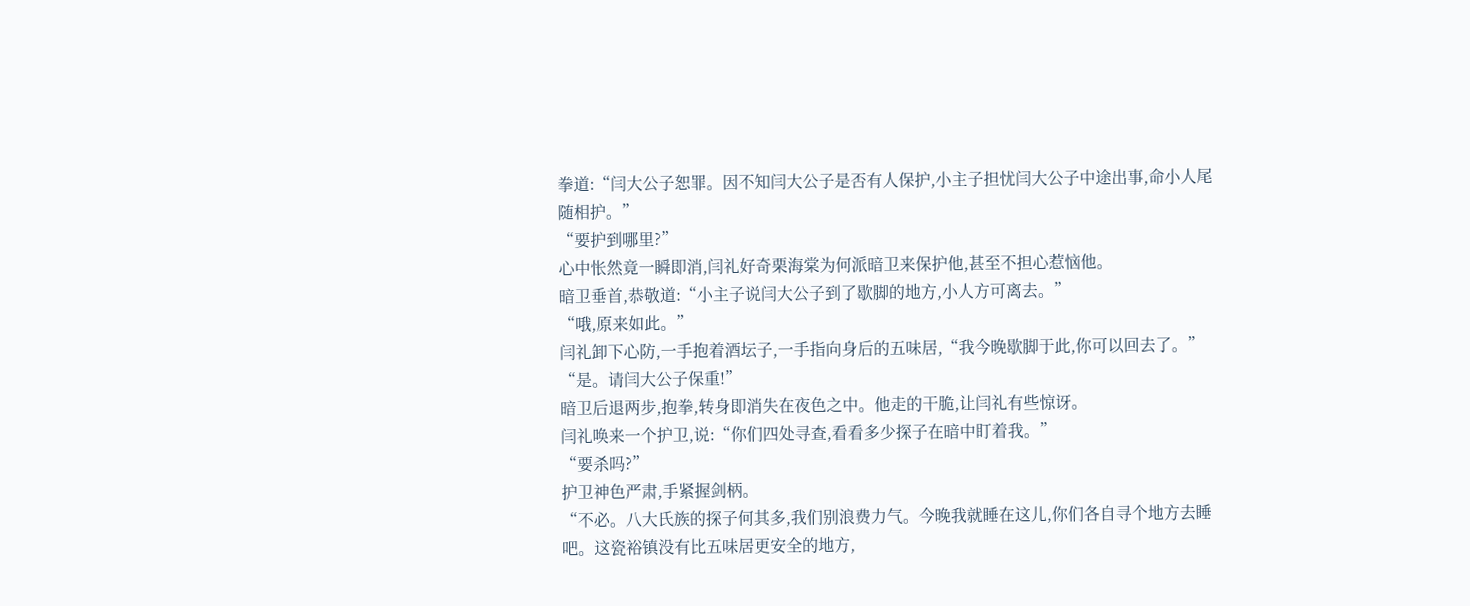拳道:“闫大公子恕罪。因不知闫大公子是否有人保护,小主子担忧闫大公子中途出事,命小人尾随相护。”
“要护到哪里?”
心中怅然竟一瞬即消,闫礼好奇栗海棠为何派暗卫来保护他,甚至不担心惹恼他。
暗卫垂首,恭敬道:“小主子说闫大公子到了歇脚的地方,小人方可离去。”
“哦,原来如此。”
闫礼卸下心防,一手抱着酒坛子,一手指向身后的五味居,“我今晚歇脚于此,你可以回去了。”
“是。请闫大公子保重!”
暗卫后退两步,抱拳,转身即消失在夜色之中。他走的干脆,让闫礼有些惊讶。
闫礼唤来一个护卫,说:“你们四处寻查,看看多少探子在暗中盯着我。”
“要杀吗?”
护卫神色严肃,手紧握剑柄。
“不必。八大氏族的探子何其多,我们别浪费力气。今晚我就睡在这儿,你们各自寻个地方去睡吧。这瓷裕镇没有比五味居更安全的地方,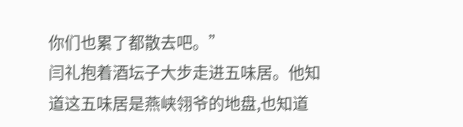你们也累了都散去吧。”
闫礼抱着酒坛子大步走进五味居。他知道这五味居是燕峡翎爷的地盘,也知道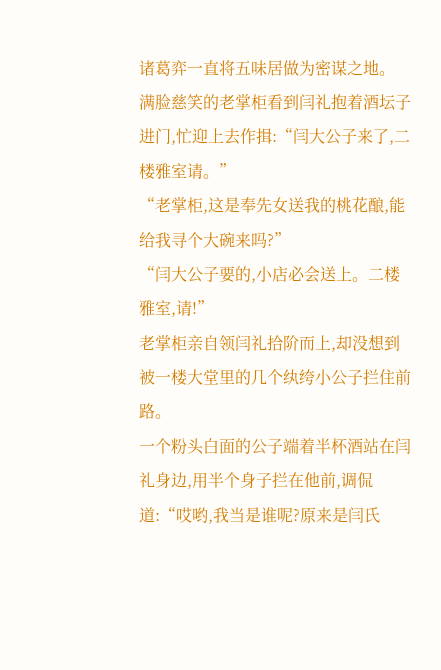诸葛弈一直将五味居做为密谋之地。
满脸慈笑的老掌柜看到闫礼抱着酒坛子进门,忙迎上去作揖:“闫大公子来了,二楼雅室请。”
“老掌柜,这是奉先女送我的桃花酿,能给我寻个大碗来吗?”
“闫大公子要的,小店必会送上。二楼雅室,请!”
老掌柜亲自领闫礼拾阶而上,却没想到被一楼大堂里的几个纨绔小公子拦住前路。
一个粉头白面的公子端着半杯酒站在闫礼身边,用半个身子拦在他前,调侃道:“哎哟,我当是谁呢?原来是闫氏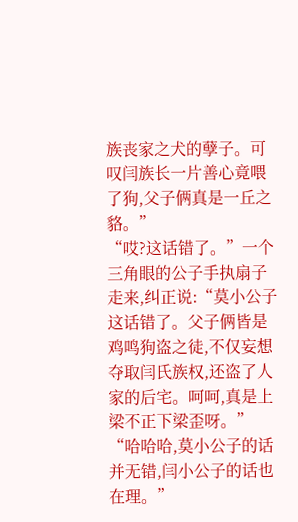族丧家之犬的孽子。可叹闫族长一片善心竟喂了狗,父子俩真是一丘之貉。”
“哎?这话错了。”一个三角眼的公子手执扇子走来,纠正说:“莫小公子这话错了。父子俩皆是鸡鸣狗盗之徒,不仅妄想夺取闫氏族权,还盗了人家的后宅。呵呵,真是上梁不正下梁歪呀。”
“哈哈哈,莫小公子的话并无错,闫小公子的话也在理。”